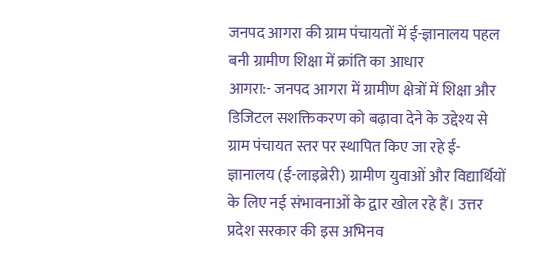जनपद आगरा की ग्राम पंचायतों में ई-ज्ञानालय पहल बनी ग्रामीण शिक्षा में क्रांति का आधार
आगरा:- जनपद आगरा में ग्रामीण क्षेत्रों में शिक्षा और डिजिटल सशक्तिकरण को बढ़ावा देने के उद्देश्य से ग्राम पंचायत स्तर पर स्थापित किए जा रहे ई-ज्ञानालय (ई-लाइब्रेरी) ग्रामीण युवाओं और विद्यार्थियों के लिए नई संभावनाओं के द्वार खोल रहे हैं। उत्तर प्रदेश सरकार की इस अभिनव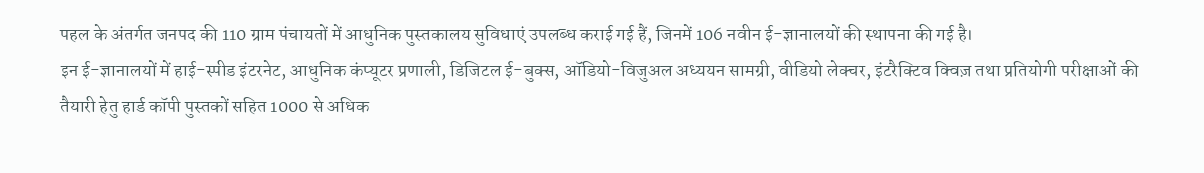पहल के अंतर्गत जनपद की 110 ग्राम पंचायतों में आधुनिक पुस्तकालय सुविधाएं उपलब्ध कराई गई हैं, जिनमें 106 नवीन ई-ज्ञानालयों की स्थापना की गई है।
इन ई-ज्ञानालयों में हाई-स्पीड इंटरनेट, आधुनिक कंप्यूटर प्रणाली, डिजिटल ई-बुक्स, ऑडियो-विजुअल अध्ययन सामग्री, वीडियो लेक्चर, इंटरैक्टिव क्विज़ तथा प्रतियोगी परीक्षाओं की तैयारी हेतु हार्ड कॉपी पुस्तकों सहित 1000 से अधिक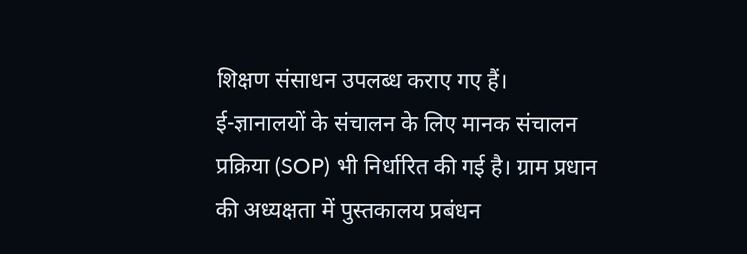शिक्षण संसाधन उपलब्ध कराए गए हैं।
ई-ज्ञानालयों के संचालन के लिए मानक संचालन प्रक्रिया (SOP) भी निर्धारित की गई है। ग्राम प्रधान की अध्यक्षता में पुस्तकालय प्रबंधन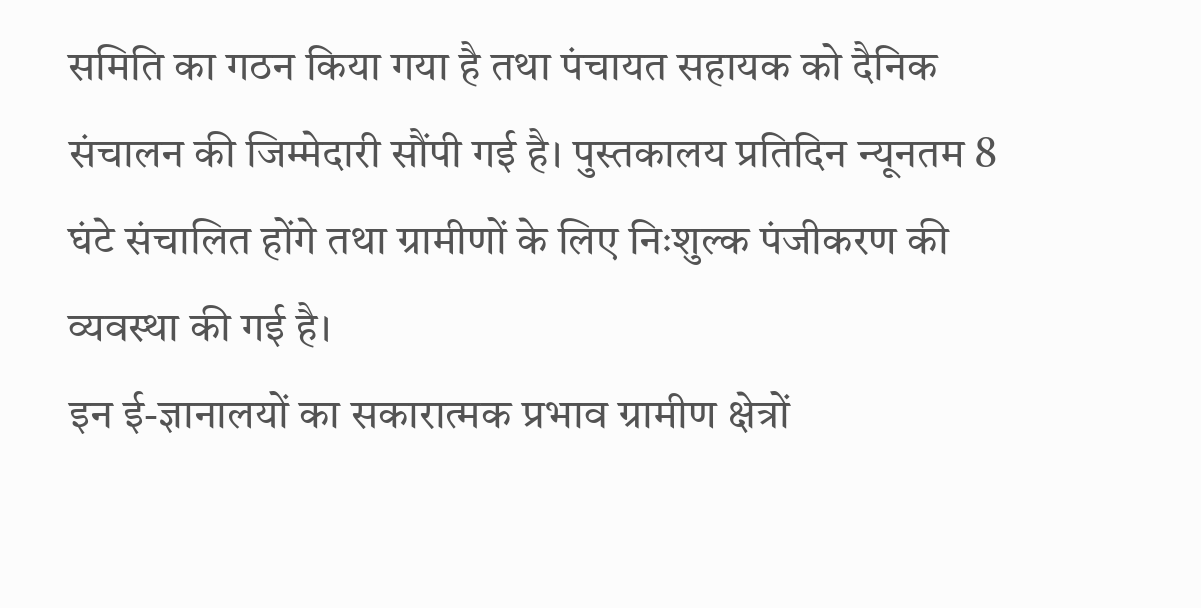समिति का गठन किया गया है तथा पंचायत सहायक को दैनिक संचालन की जिम्मेदारी सौंपी गई है। पुस्तकालय प्रतिदिन न्यूनतम 8 घंटे संचालित होंगे तथा ग्रामीणों के लिए निःशुल्क पंजीकरण की व्यवस्था की गई है।
इन ई-ज्ञानालयों का सकारात्मक प्रभाव ग्रामीण क्षेत्रों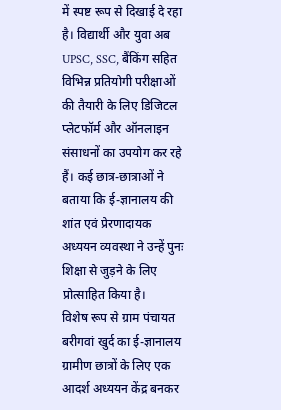में स्पष्ट रूप से दिखाई दे रहा है। विद्यार्थी और युवा अब UPSC, SSC, बैंकिंग सहित विभिन्न प्रतियोगी परीक्षाओं की तैयारी के लिए डिजिटल प्लेटफॉर्म और ऑनलाइन संसाधनों का उपयोग कर रहे हैं। कई छात्र-छात्राओं ने बताया कि ई-ज्ञानालय की शांत एवं प्रेरणादायक अध्ययन व्यवस्था ने उन्हें पुनः शिक्षा से जुड़ने के लिए प्रोत्साहित किया है।
विशेष रूप से ग्राम पंचायत बरीगवां खुर्द का ई-ज्ञानालय ग्रामीण छात्रों के लिए एक आदर्श अध्ययन केंद्र बनकर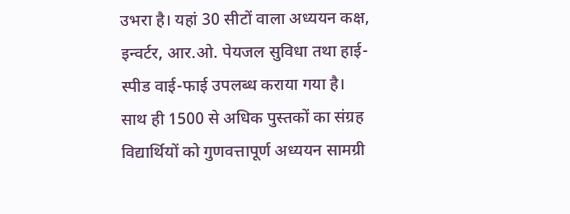उभरा है। यहां 30 सीटों वाला अध्ययन कक्ष, इन्वर्टर, आर.ओ. पेयजल सुविधा तथा हाई-स्पीड वाई-फाई उपलब्ध कराया गया है। साथ ही 1500 से अधिक पुस्तकों का संग्रह विद्यार्थियों को गुणवत्तापूर्ण अध्ययन सामग्री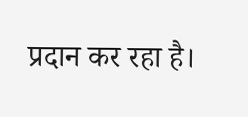प्रदान कर रहा है।